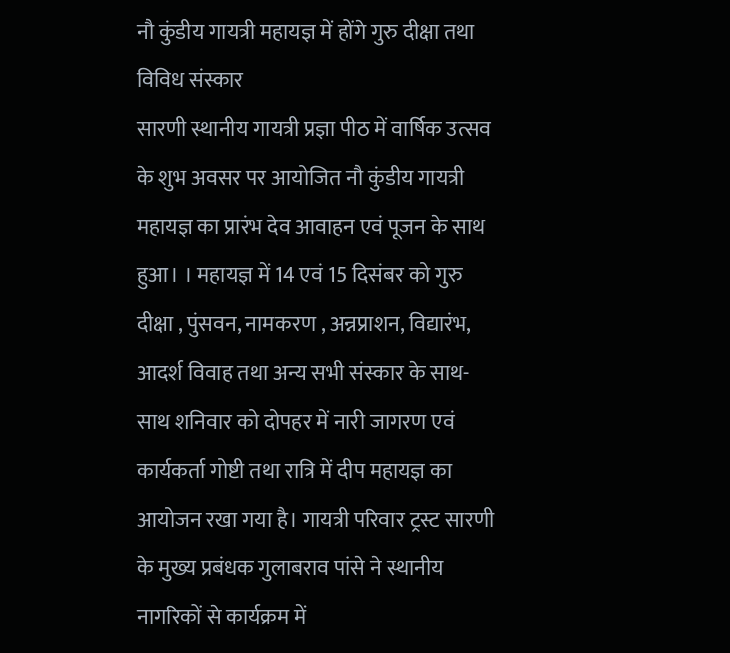नौ कुंडीय गायत्री महायज्ञ में होंगे गुरु दीक्षा तथा विविध संस्कार
सारणी स्थानीय गायत्री प्रज्ञा पीठ में वार्षिक उत्सव के शुभ अवसर पर आयोजित नौ कुंडीय गायत्री महायज्ञ का प्रारंभ देव आवाहन एवं पूजन के साथ हुआ। । महायज्ञ में 14 एवं 15 दिसंबर को गुरु दीक्षा , पुंसवन, नामकरण , अन्नप्राशन, विद्यारंभ, आदर्श विवाह तथा अन्य सभी संस्कार के साथ-साथ शनिवार को दोपहर में नारी जागरण एवं कार्यकर्ता गोष्टी तथा रात्रि में दीप महायज्ञ का आयोजन रखा गया है। गायत्री परिवार ट्रस्ट सारणी के मुख्य प्रबंधक गुलाबराव पांसे ने स्थानीय नागरिकों से कार्यक्रम में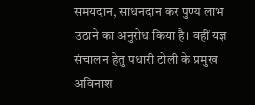समयदान, साधनदान कर पुण्य लाभ उठाने का अनुरोध किया है। वहीं यज्ञ संचालन हेतु पधारी टोली के प्रमुख अविनाश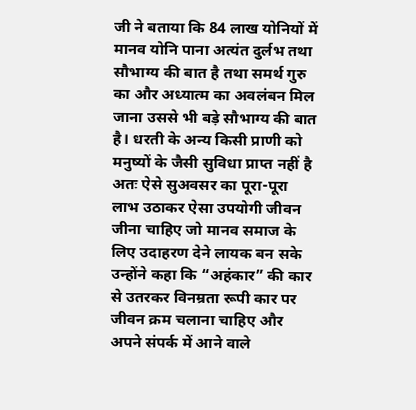जी ने बताया कि 84 लाख योनियों में मानव योनि पाना अत्यंत दुर्लभ तथा सौभाग्य की बात है तथा समर्थ गुरु का और अध्यात्म का अवलंबन मिल जाना उससे भी बड़े सौभाग्य की बात है। धरती के अन्य किसी प्राणी को मनुष्यों के जैसी सुविधा प्राप्त नहीं है अतः ऐसे सुअवसर का पूरा-पूरा लाभ उठाकर ऐसा उपयोगी जीवन जीना चाहिए जो मानव समाज के लिए उदाहरण देने लायक बन सके उन्होंने कहा कि “अहंकार” की कार से उतरकर विनम्रता रूपी कार पर जीवन क्रम चलाना चाहिए और अपने संपर्क में आने वाले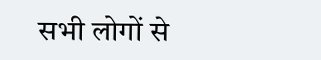सभी लोगों से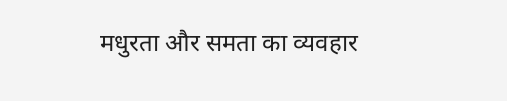मधुरता और समता का व्यवहार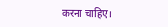करना चाहिए।